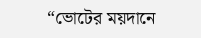“ভোটের ময়দানে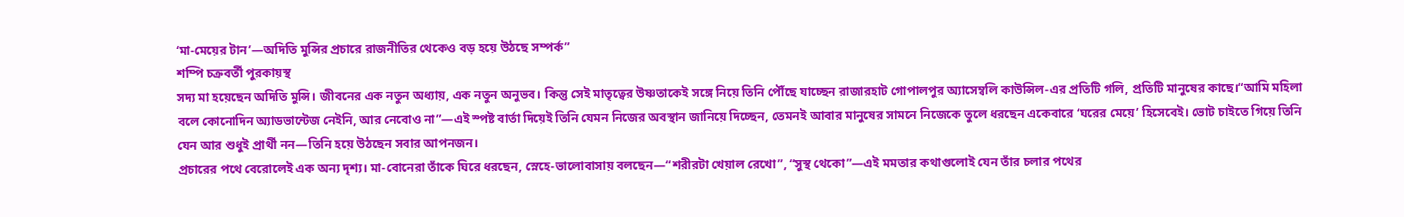‘মা-মেয়ের টান’—অদিতি মুন্সির প্রচারে রাজনীতির থেকেও বড় হয়ে উঠছে সম্পর্ক”
শম্পি চক্রবর্তী পুরকায়স্থ
সদ্য মা হয়েছেন অদিতি মুন্সি। জীবনের এক নতুন অধ্যায়, এক নতুন অনুভব। কিন্তু সেই মাতৃত্বের উষ্ণতাকেই সঙ্গে নিয়ে তিনি পৌঁছে যাচ্ছেন রাজারহাট গোপালপুর অ্যাসেম্বলি কাউন্সিল-এর প্রতিটি গলি, প্রতিটি মানুষের কাছে।“আমি মহিলা বলে কোনোদিন অ্যাডভান্টেজ নেইনি, আর নেবোও না”—এই স্পষ্ট বার্তা দিয়েই তিনি যেমন নিজের অবস্থান জানিয়ে দিচ্ছেন, তেমনই আবার মানুষের সামনে নিজেকে তুলে ধরছেন একেবারে ‘ঘরের মেয়ে’ হিসেবেই। ভোট চাইতে গিয়ে তিনি যেন আর শুধুই প্রার্থী নন—তিনি হয়ে উঠছেন সবার আপনজন।
প্রচারের পথে বেরোলেই এক অন্য দৃশ্য। মা-বোনেরা তাঁকে ঘিরে ধরছেন, স্নেহে-ভালোবাসায় বলছেন—“শরীরটা খেয়াল রেখো”, “সুস্থ থেকো”—এই মমতার কথাগুলোই যেন তাঁর চলার পথের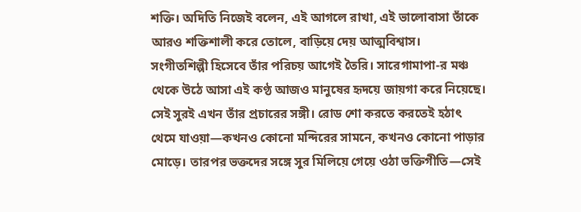শক্তি। অদিতি নিজেই বলেন, এই আগলে রাখা, এই ভালোবাসা তাঁকে আরও শক্তিশালী করে তোলে, বাড়িয়ে দেয় আত্মবিশ্বাস।
সংগীতশিল্পী হিসেবে তাঁর পরিচয় আগেই তৈরি। সারেগামাপা-র মঞ্চ থেকে উঠে আসা এই কণ্ঠ আজও মানুষের হৃদয়ে জায়গা করে নিয়েছে। সেই সুরই এখন তাঁর প্রচারের সঙ্গী। রোড শো করতে করতেই হঠাৎ থেমে যাওয়া—কখনও কোনো মন্দিরের সামনে, কখনও কোনো পাড়ার মোড়ে। তারপর ভক্তদের সঙ্গে সুর মিলিয়ে গেয়ে ওঠা ভক্তিগীতি—সেই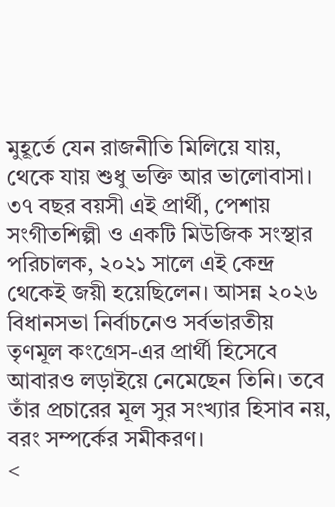মুহূর্তে যেন রাজনীতি মিলিয়ে যায়, থেকে যায় শুধু ভক্তি আর ভালোবাসা।
৩৭ বছর বয়সী এই প্রার্থী, পেশায় সংগীতশিল্পী ও একটি মিউজিক সংস্থার পরিচালক, ২০২১ সালে এই কেন্দ্র থেকেই জয়ী হয়েছিলেন। আসন্ন ২০২৬ বিধানসভা নির্বাচনেও সর্বভারতীয় তৃণমূল কংগ্রেস-এর প্রার্থী হিসেবে আবারও লড়াইয়ে নেমেছেন তিনি। তবে তাঁর প্রচারের মূল সুর সংখ্যার হিসাব নয়, বরং সম্পর্কের সমীকরণ।
<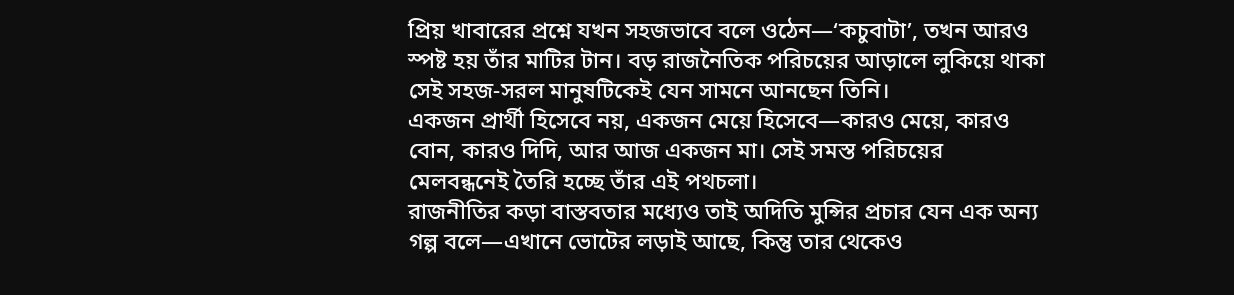প্রিয় খাবারের প্রশ্নে যখন সহজভাবে বলে ওঠেন—‘কচুবাটা’, তখন আরও স্পষ্ট হয় তাঁর মাটির টান। বড় রাজনৈতিক পরিচয়ের আড়ালে লুকিয়ে থাকা সেই সহজ-সরল মানুষটিকেই যেন সামনে আনছেন তিনি।
একজন প্রার্থী হিসেবে নয়, একজন মেয়ে হিসেবে—কারও মেয়ে, কারও বোন, কারও দিদি, আর আজ একজন মা। সেই সমস্ত পরিচয়ের মেলবন্ধনেই তৈরি হচ্ছে তাঁর এই পথচলা।
রাজনীতির কড়া বাস্তবতার মধ্যেও তাই অদিতি মুন্সির প্রচার যেন এক অন্য গল্প বলে—এখানে ভোটের লড়াই আছে, কিন্তু তার থেকেও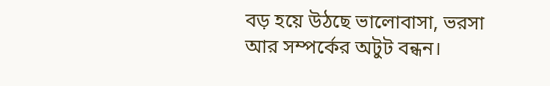বড় হয়ে উঠছে ভালোবাসা, ভরসা আর সম্পর্কের অটুট বন্ধন।